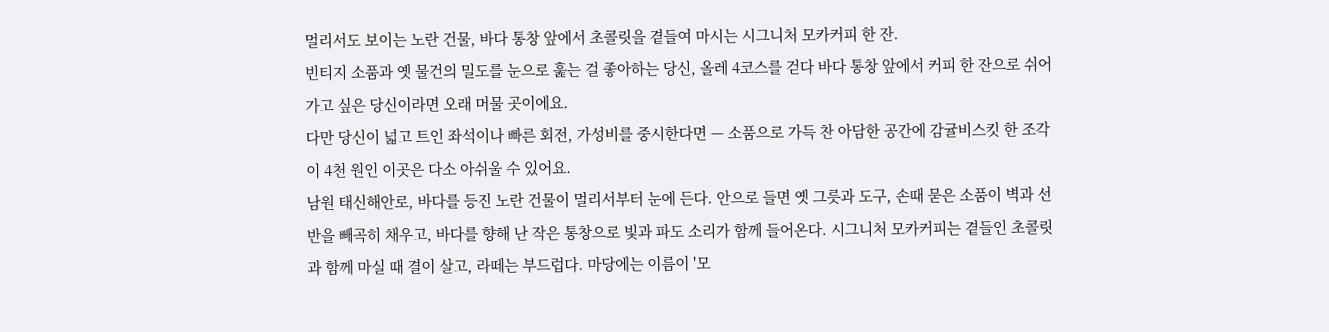멀리서도 보이는 노란 건물, 바다 통창 앞에서 초콜릿을 곁들여 마시는 시그니처 모카커피 한 잔.
빈티지 소품과 옛 물건의 밀도를 눈으로 훑는 걸 좋아하는 당신, 올레 4코스를 걷다 바다 통창 앞에서 커피 한 잔으로 쉬어가고 싶은 당신이라면 오래 머물 곳이에요.
다만 당신이 넓고 트인 좌석이나 빠른 회전, 가성비를 중시한다면 — 소품으로 가득 찬 아담한 공간에 감귤비스킷 한 조각이 4천 원인 이곳은 다소 아쉬울 수 있어요.
남원 태신해안로, 바다를 등진 노란 건물이 멀리서부터 눈에 든다. 안으로 들면 옛 그릇과 도구, 손때 묻은 소품이 벽과 선반을 빼곡히 채우고, 바다를 향해 난 작은 통창으로 빛과 파도 소리가 함께 들어온다. 시그니처 모카커피는 곁들인 초콜릿과 함께 마실 때 결이 살고, 라떼는 부드럽다. 마당에는 이름이 '모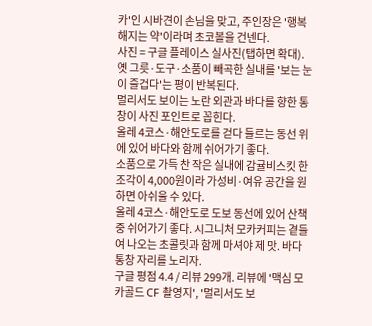카'인 시바견이 손님을 맞고, 주인장은 '행복해지는 약'이라며 초코볼을 건넨다.
사진 = 구글 플레이스 실사진(탭하면 확대).
옛 그릇·도구·소품이 빼곡한 실내를 '보는 눈이 즐겁다'는 평이 반복된다.
멀리서도 보이는 노란 외관과 바다를 향한 통창이 사진 포인트로 꼽힌다.
올레 4코스·해안도로를 걷다 들르는 동선 위에 있어 바다와 함께 쉬어가기 좋다.
소품으로 가득 찬 작은 실내에 감귤비스킷 한 조각이 4,000원이라 가성비·여유 공간을 원하면 아쉬울 수 있다.
올레 4코스·해안도로 도보 동선에 있어 산책 중 쉬어가기 좋다. 시그니처 모카커피는 곁들여 나오는 초콜릿과 함께 마셔야 제 맛. 바다 통창 자리를 노리자.
구글 평점 4.4 / 리뷰 299개. 리뷰에 '맥심 모카골드 CF 촬영지', '멀리서도 보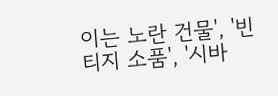이는 노란 건물', '빈티지 소품', '시바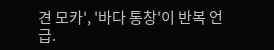견 모카', '바다 통창'이 반복 언급.